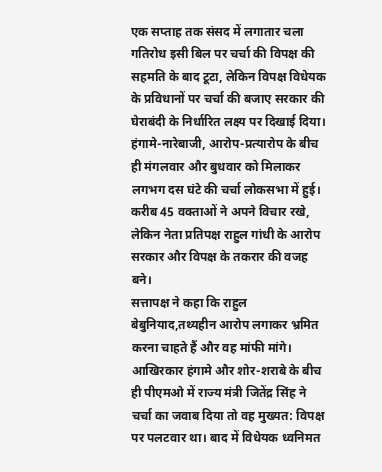एक सप्ताह तक संसद में लगातार चला गतिरोध इसी बिल पर चर्चा की विपक्ष की सहमति के बाद टूटा, लेकिन विपक्ष विधेयक के प्रविधानों पर चर्चा की बजाए सरकार की घेराबंदी के निर्धारित लक्ष्य पर दिखाई दिया।
हंगामे-नारेबाजी, आरोप-प्रत्यारोप के बीच ही मंगलवार और बुधवार को मिलाकर लगभग दस घंटे की चर्चा लोकसभा में हुई। करीब 45 वक्ताओं ने अपने विचार रखे, लेकिन नेता प्रतिपक्ष राहुल गांधी के आरोप सरकार और विपक्ष के तकरार की वजह बने।
सत्तापक्ष ने कहा कि राहुल बेबुनियाद,तथ्यहीन आरोप लगाकर भ्रमित करना चाहते हैं और वह मांफी मांगे। आखिरकार हंगामे और शोर-शराबे के बीच ही पीएमओ में राज्य मंत्री जितेंद्र सिंह ने चर्चा का जवाब दिया तो वह मुख्यत: विपक्ष पर पलटवार था। बाद में विधेयक ध्वनिमत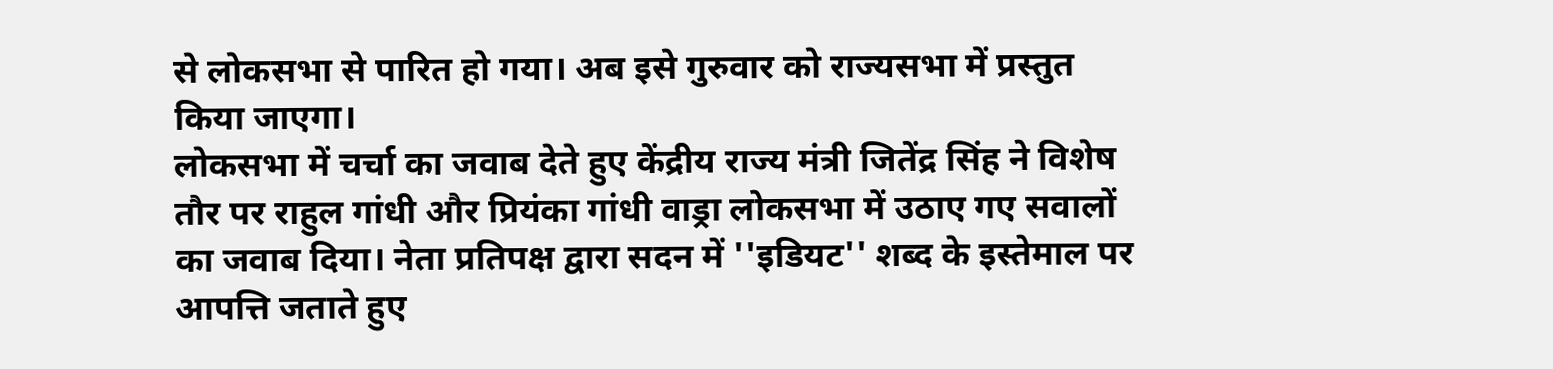से लोकसभा से पारित हो गया। अब इसे गुरुवार को राज्यसभा में प्रस्तुत किया जाएगा।
लोकसभा में चर्चा का जवाब देते हुए केंद्रीय राज्य मंत्री जितेंद्र सिंह ने विशेष तौर पर राहुल गांधी और प्रियंका गांधी वाड्रा लोकसभा में उठाए गए सवालों का जवाब दिया। नेता प्रतिपक्ष द्वारा सदन में ''इडियट'' शब्द के इस्तेमाल पर आपत्ति जताते हुए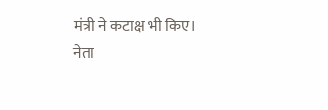मंत्री ने कटाक्ष भी किए।
नेता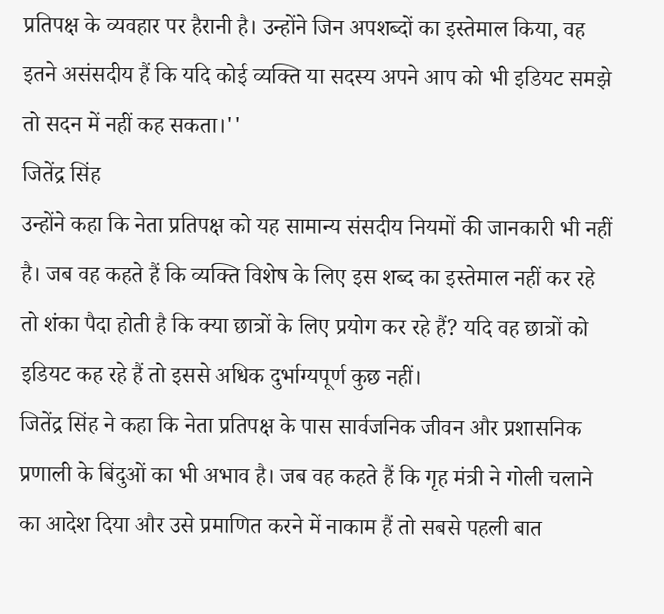प्रतिपक्ष के व्यवहार पर हैरानी है। उन्होंने जिन अपशब्दों का इस्तेमाल किया, वह इतने असंसदीय हैं कि यदि कोई व्यक्ति या सदस्य अपने आप को भी इडियट समझे तो सदन में नहीं कह सकता।''
जितेंद्र सिंह
उन्होंने कहा कि नेता प्रतिपक्ष को यह सामान्य संसदीय नियमों की जानकारी भी नहीं है। जब वह कहते हैं कि व्यक्ति विशेष के लिए इस शब्द का इस्तेमाल नहीं कर रहे तो शंका पैदा होती है कि क्या छात्रों के लिए प्रयोग कर रहे हैं? यदि वह छात्रों को इडियट कह रहे हैं तो इससे अधिक दुर्भाग्यपूर्ण कुछ नहीं।
जितेंद्र सिंह ने कहा कि नेता प्रतिपक्ष के पास सार्वजनिक जीवन और प्रशासनिक प्रणाली के बिंदुओं का भी अभाव है। जब वह कहते हैं कि गृह मंत्री ने गोली चलाने का आदेश दिया और उसे प्रमाणित करने में नाकाम हैं तो सबसे पहली बात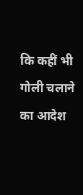कि कहीं भी गोली चलाने का आदेश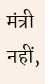मंत्री नहीं,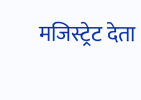मजिस्ट्रेट देता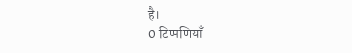है।
0 टिप्पणियाँ